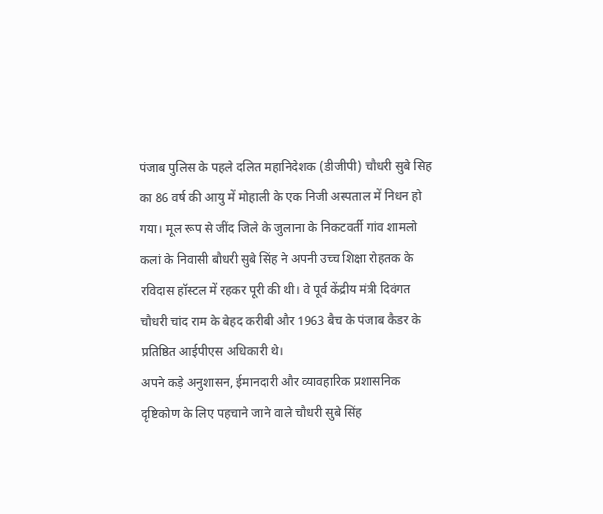पंजाब पुलिस के पहले दलित महानिदेशक (डीजीपी) चौधरी सुबे सिह का 86 वर्ष की आयु में मोहाली के एक निजी अस्पताल में निधन हो गया। मूल रूप से जींद जिले के जुलाना के निकटवर्ती गांव शामलो कलां के निवासी बौधरी सुबे सिंह ने अपनी उच्च शिक्षा रोहतक के रविदास हॉस्टल में रहकर पूरी की थी। वे पूर्व केंद्रीय मंत्री दिवंगत चौधरी चांद राम के बेहद करीबी और 1963 बैच के पंजाब कैडर के प्रतिष्ठित आईपीएस अधिकारी थे।
अपने कड़े अनुशासन, ईमानदारी और व्यावहारिक प्रशासनिक दृष्टिकोण के लिए पहचाने जाने वाले चौधरी सुबे सिंह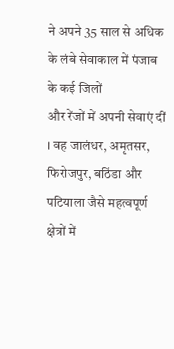ने अपने 35 साल से अधिक के लंबे सेवाकाल में पंजाब के कई जिलों
और रेंजों में अपनी सेवाएं दीं । वह जालंधर, अमृतसर, फिरोजपुर, बठिंडा और पटियाला जैसे महत्वपूर्ण क्षेत्रों में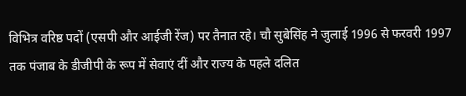विभित्र वरिष्ठ पदों (एसपी और आईजी रेंज) पर तैनात रहे। चौ सुबेसिंह ने जुलाई 1996 से फरवरी 1997 तक पंजाब के डीजीपी के रूप में सेवाएं दीं और राज्य के पहले दलित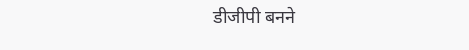डीजीपी बनने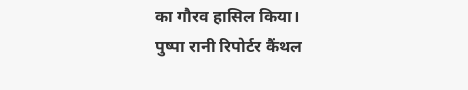का गौरव हासिल किया।
पुष्पा रानी रिपोर्टर कैंथल